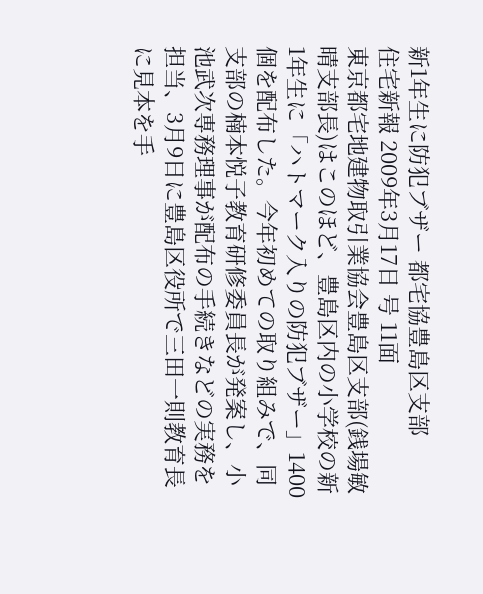新1年生に防犯ブザー 都宅協豊島区支部
住宅新報 2009年3月17日 号 11面
東京都宅地建物取引業協会豊島区支部(銭場敏晴支部長)はこのほど、豊島区内の小学校の新1年生に「ハトマーク入りの防犯ブザー」1400個を配布した。今年初めての取り組みで、同支部の楠本悦子教育研修委員長が発案し、小池武次専務理事が配布の手続きなどの実務を担当、3月9日に豊島区役所で三田一則教育長に見本を手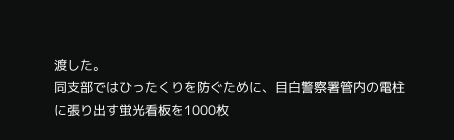渡した。
同支部ではひったくりを防ぐために、目白警察署管内の電柱に張り出す蛍光看板を1000枚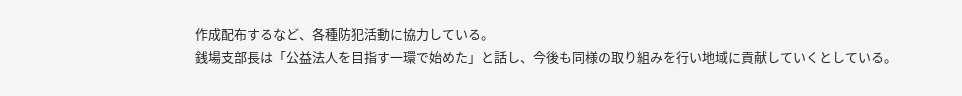作成配布するなど、各種防犯活動に協力している。
銭場支部長は「公益法人を目指す一環で始めた」と話し、今後も同様の取り組みを行い地域に貢献していくとしている。